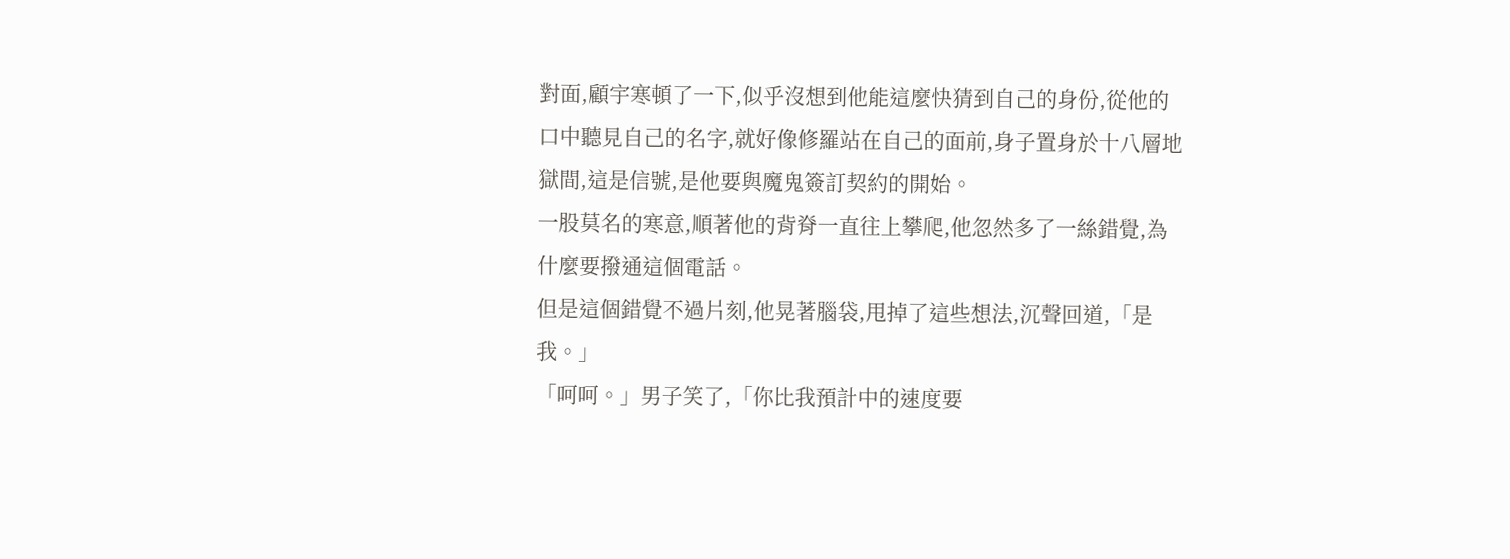對面,顧宇寒頓了一下,似乎沒想到他能這麼快猜到自己的身份,從他的口中聽見自己的名字,就好像修羅站在自己的面前,身子置身於十八層地獄間,這是信號,是他要與魔鬼簽訂契約的開始。
一股莫名的寒意,順著他的背脊一直往上攀爬,他忽然多了一絲錯覺,為什麼要撥通這個電話。
但是這個錯覺不過片刻,他晃著腦袋,甩掉了這些想法,沉聲回道,「是我。」
「呵呵。」男子笑了,「你比我預計中的速度要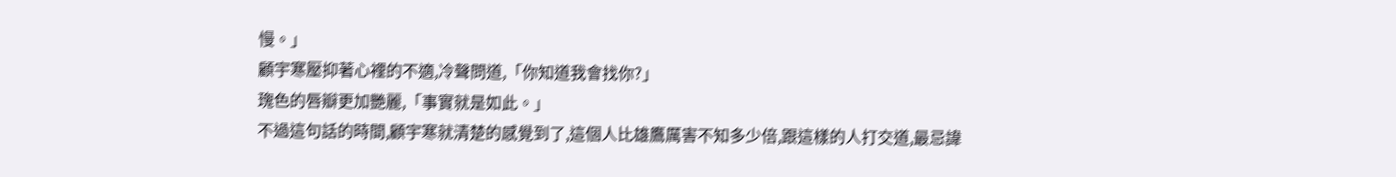慢。」
顧宇寒壓抑著心裡的不適,冷聲問道,「你知道我會找你?」
瑰色的唇瓣更加艷麗,「事實就是如此。」
不過這句話的時間,顧宇寒就清楚的感覺到了,這個人比雄鷹厲害不知多少倍,跟這樣的人打交道,最忌諱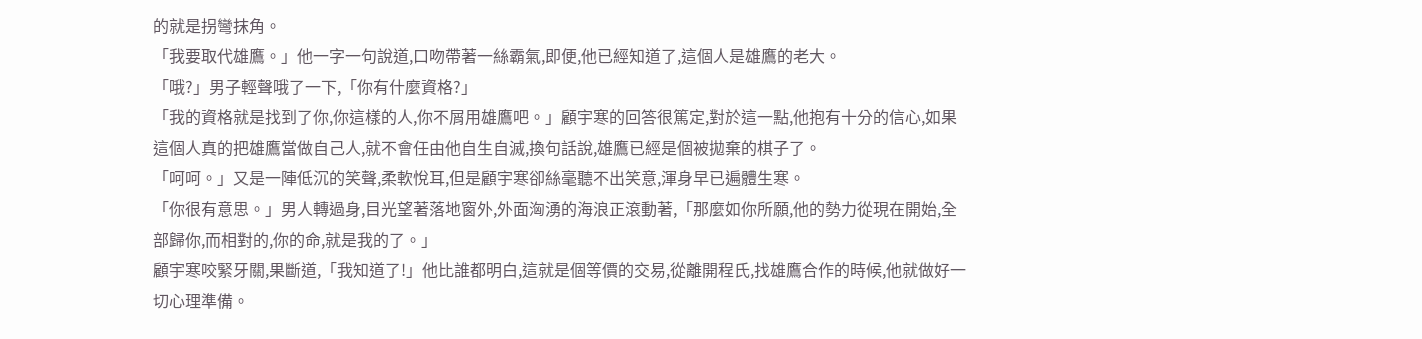的就是拐彎抹角。
「我要取代雄鷹。」他一字一句說道,口吻帶著一絲霸氣,即便,他已經知道了,這個人是雄鷹的老大。
「哦?」男子輕聲哦了一下,「你有什麼資格?」
「我的資格就是找到了你,你這樣的人,你不屑用雄鷹吧。」顧宇寒的回答很篤定,對於這一點,他抱有十分的信心,如果這個人真的把雄鷹當做自己人,就不會任由他自生自滅,換句話說,雄鷹已經是個被拋棄的棋子了。
「呵呵。」又是一陣低沉的笑聲,柔軟悅耳,但是顧宇寒卻絲毫聽不出笑意,渾身早已遍體生寒。
「你很有意思。」男人轉過身,目光望著落地窗外,外面洶湧的海浪正滾動著,「那麼如你所願,他的勢力從現在開始,全部歸你,而相對的,你的命,就是我的了。」
顧宇寒咬緊牙關,果斷道,「我知道了!」他比誰都明白,這就是個等價的交易,從離開程氏,找雄鷹合作的時候,他就做好一切心理準備。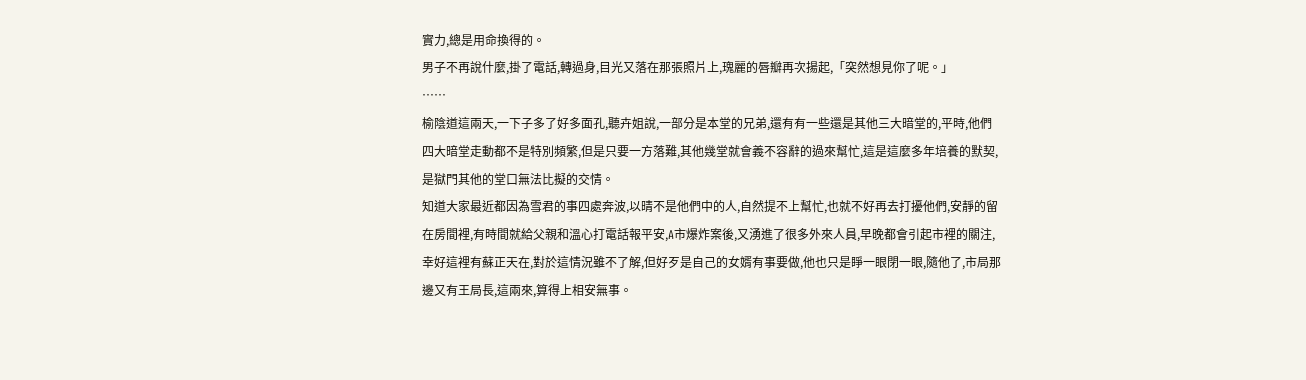實力,總是用命換得的。
男子不再說什麼,掛了電話,轉過身,目光又落在那張照片上,瑰麗的唇瓣再次揚起,「突然想見你了呢。」
……
榆陰道這兩天,一下子多了好多面孔,聽卉姐說,一部分是本堂的兄弟,還有有一些還是其他三大暗堂的,平時,他們四大暗堂走動都不是特別頻繁,但是只要一方落難,其他幾堂就會義不容辭的過來幫忙,這是這麼多年培養的默契,是獄門其他的堂口無法比擬的交情。
知道大家最近都因為雪君的事四處奔波,以晴不是他們中的人,自然提不上幫忙,也就不好再去打擾他們,安靜的留在房間裡,有時間就給父親和溫心打電話報平安,A市爆炸案後,又湧進了很多外來人員,早晚都會引起市裡的關注,幸好這裡有蘇正天在,對於這情況雖不了解,但好歹是自己的女婿有事要做,他也只是睜一眼閉一眼,隨他了,市局那邊又有王局長,這兩來,算得上相安無事。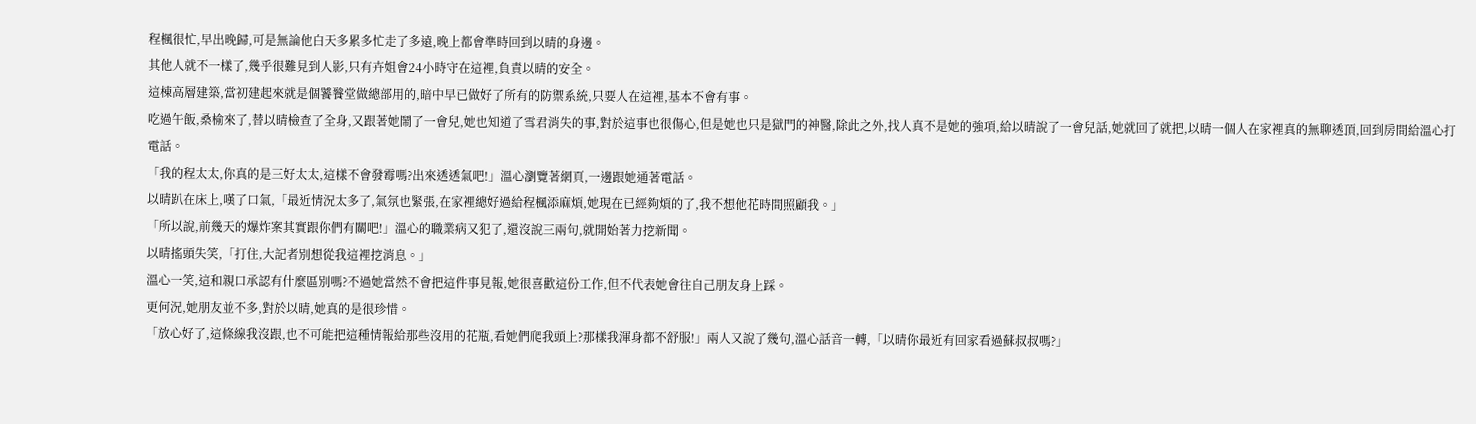程楓很忙,早出晚歸,可是無論他白天多累多忙走了多遠,晚上都會準時回到以晴的身邊。
其他人就不一樣了,幾乎很難見到人影,只有卉姐會24小時守在這裡,負責以晴的安全。
這棟高層建築,當初建起來就是個饕餮堂做總部用的,暗中早已做好了所有的防禦系統,只要人在這裡,基本不會有事。
吃過午飯,桑榆來了,替以晴檢查了全身,又跟著她鬧了一會兒,她也知道了雪君消失的事,對於這事也很傷心,但是她也只是獄門的神醫,除此之外,找人真不是她的強項,給以晴說了一會兒話,她就回了就把,以晴一個人在家裡真的無聊透頂,回到房間給溫心打電話。
「我的程太太,你真的是三好太太,這樣不會發霉嗎?出來透透氣吧!」溫心瀏覽著網頁,一邊跟她通著電話。
以晴趴在床上,嘆了口氣,「最近情況太多了,氣氛也緊張,在家裡總好過給程楓添麻煩,她現在已經夠煩的了,我不想他花時間照顧我。」
「所以說,前幾天的爆炸案其實跟你們有關吧!」溫心的職業病又犯了,還沒說三兩句,就開始著力挖新聞。
以晴搖頭失笑,「打住,大記者別想從我這裡挖消息。」
溫心一笑,這和親口承認有什麼區別嗎?不過她當然不會把這件事見報,她很喜歡這份工作,但不代表她會往自己朋友身上踩。
更何況,她朋友並不多,對於以晴,她真的是很珍惜。
「放心好了,這條線我沒跟,也不可能把這種情報給那些沒用的花瓶,看她們爬我頭上?那樣我渾身都不舒服!」兩人又說了幾句,溫心話音一轉,「以晴你最近有回家看過蘇叔叔嗎?」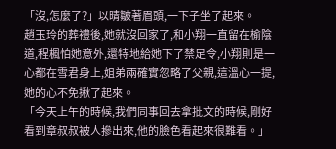「沒,怎麼了?」以晴皺著眉頭,一下子坐了起來。
趙玉玲的葬禮後,她就沒回家了,和小翔一直留在榆陰道,程楓怕她意外,還特地給她下了禁足令,小翔則是一心都在雪君身上,姐弟兩確實忽略了父親,這溫心一提,她的心不免揪了起來。
「今天上午的時候,我們同事回去拿批文的時候,剛好看到章叔叔被人摻出來,他的臉色看起來很難看。」